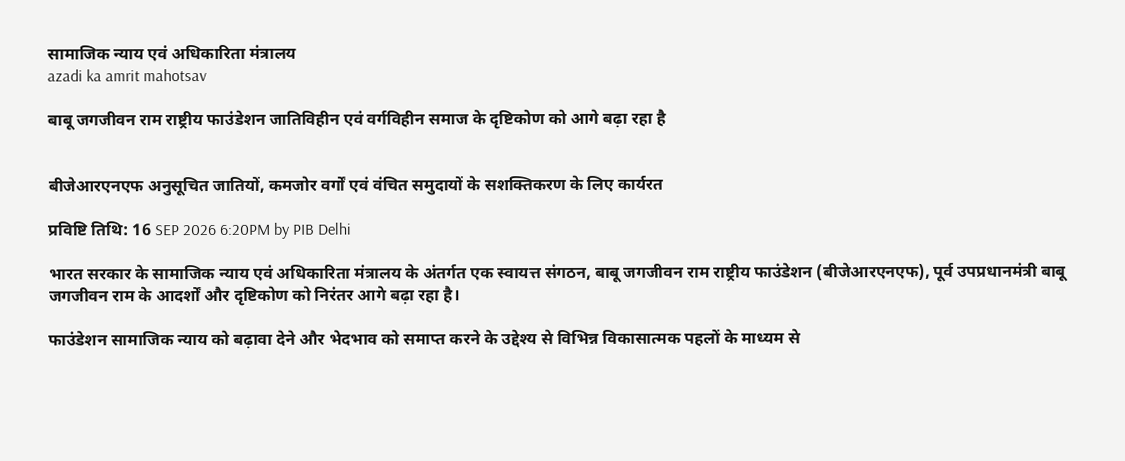सामाजिक न्‍याय एवं अधिकारिता मंत्रालय
azadi ka amrit mahotsav

बाबू जगजीवन राम राष्ट्रीय फाउंडेशन जातिविहीन एवं वर्गविहीन समाज के दृष्टिकोण को आगे बढ़ा रहा है


बीजेआरएनएफ अनुसूचित जातियों, कमजोर वर्गों एवं वंचित समुदायों के सशक्तिकरण के लिए कार्यरत

प्रविष्टि तिथि: 16 SEP 2026 6:20PM by PIB Delhi

भारत सरकार के सामाजिक न्याय एवं अधिकारिता मंत्रालय के अंतर्गत एक स्वायत्त संगठन, बाबू जगजीवन राम राष्ट्रीय फाउंडेशन (बीजेआरएनएफ), पूर्व उपप्रधानमंत्री बाबू जगजीवन राम के आदर्शों और दृष्टिकोण को निरंतर आगे बढ़ा रहा है।

फाउंडेशन सामाजिक न्याय को बढ़ावा देने और भेदभाव को समाप्त करने के उद्देश्य से विभिन्न विकासात्मक पहलों के माध्यम से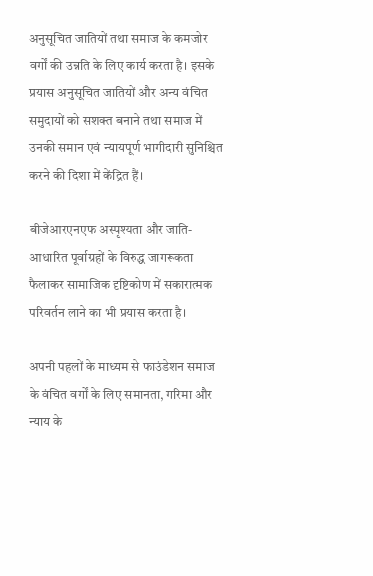अनुसूचित जातियों तथा समाज के कमजोर वर्गों की उन्नति के लिए कार्य करता है। इसके प्रयास अनुसूचित जातियों और अन्य वंचित समुदायों को सशक्त बनाने तथा समाज में उनकी समान एवं न्यायपूर्ण भागीदारी सुनिश्चित करने की दिशा में केंद्रित हैं।

बीजेआरएनएफ अस्पृश्यता और जाति-आधारित पूर्वाग्रहों के विरुद्ध जागरूकता फैलाकर सामाजिक दृष्टिकोण में सकारात्मक परिवर्तन लाने का भी प्रयास करता है।

अपनी पहलों के माध्यम से फाउंडेशन समाज के वंचित वर्गों के लिए समानता, गरिमा और न्याय के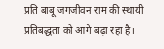प्रति बाबू जगजीवन राम की स्थायी प्रतिबद्धता को आगे बढ़ा रहा है।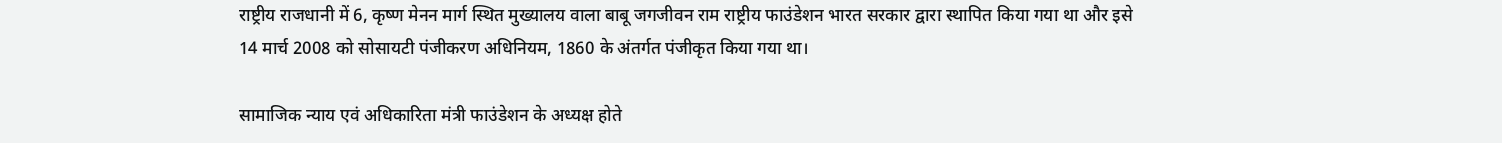राष्ट्रीय राजधानी में 6, कृष्ण मेनन मार्ग स्थित मुख्यालय वाला बाबू जगजीवन राम राष्ट्रीय फाउंडेशन भारत सरकार द्वारा स्थापित किया गया था और इसे 14 मार्च 2008 को सोसायटी पंजीकरण अधिनियम, 1860 के अंतर्गत पंजीकृत किया गया था।

सामाजिक न्याय एवं अधिकारिता मंत्री फाउंडेशन के अध्यक्ष होते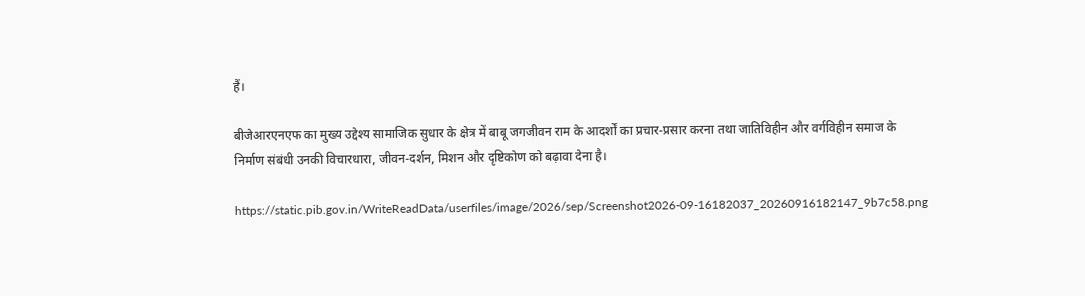हैं।

बीजेआरएनएफ का मुख्य उद्देश्य सामाजिक सुधार के क्षेत्र में बाबू जगजीवन राम के आदर्शों का प्रचार-प्रसार करना तथा जातिविहीन और वर्गविहीन समाज के निर्माण संबंधी उनकी विचारधारा, जीवन-दर्शन, मिशन और दृष्टिकोण को बढ़ावा देना है।

https://static.pib.gov.in/WriteReadData/userfiles/image/2026/sep/Screenshot2026-09-16182037_20260916182147_9b7c58.png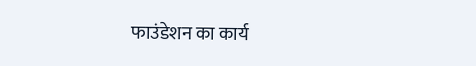फाउंडेशन का कार्य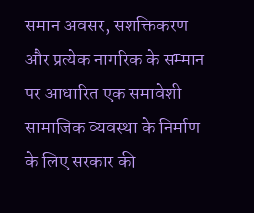समान अवसर, सशक्तिकरण और प्रत्येक नागरिक के सम्मान पर आधारित एक समावेशी सामाजिक व्यवस्था के निर्माण के लिए सरकार की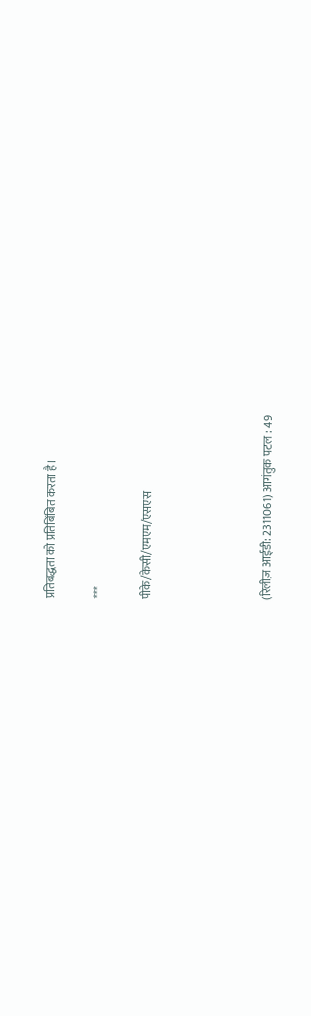प्रतिबद्धता को प्रतिबिंबित करता है।

***

पीके/केसी/एमएम/एसएस




(रिलीज़ आईडी: 2311061) आगंतुक पटल : 49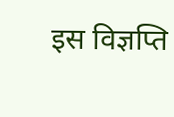इस विज्ञप्ति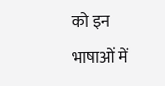को इन भाषाओं में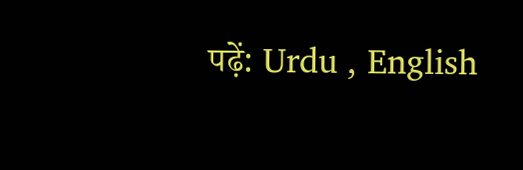पढ़ें: Urdu , English